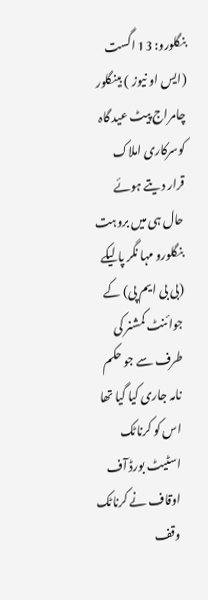بنگلورو: 13 اگست (ایس او نیوز ) بینگلور چامراج پیٹ عید گاہ کوسرکاری املاک قرار دیتے ہوئے حال ہی میں بروہت بنگلورو مہا نگر پالیکے (بی بی ایم پی) کے جوائنٹ کمشنر کی طرف سے جو حکم نامہ جاری کیا گیا تھا اس کو کرناٹک اسٹیٹ بورڈ آف اوقاف نے کرناٹک وقف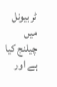ٹربیونل میں چیلنج کیا ہے اور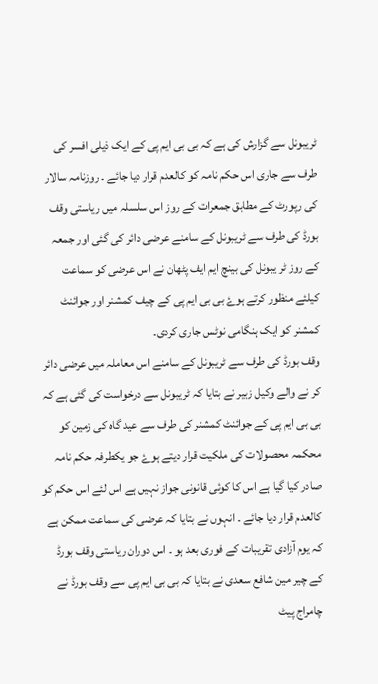ٹریبونل سے گزارش کی ہے کہ بی بی ایم پی کے ایک ذیلی افسر کی طرف سے جاری اس حکم نامہ کو کالعدم قرار دیا جائے ۔ روزنامہ سالار کی رپورٹ کے مطابق جمعرات کے روز اس سلسلہ میں ریاستی وقف بورڈ کی طرف سے ٹریبونل کے سامنے عرضی دائر کی گئی اور جمعہ کے روز ٹر یبونل کی بینچ ایم ایف پٹھان نے اس عرضی کو سماعت کیلئے منظور کرتے ہوۓ بی بی ایم پی کے چیف کمشنر اور جوائنٹ کمشنر کو ایک ہنگامی نوٹس جاری کردی۔
وقف بورڈ کی طرف سے ٹریبونل کے سامنے اس معاملہ میں عرضی دائر کر نے والے وکیل زبیر نے بتایا کہ ٹریبونل سے درخواست کی گئی ہے کہ بی بی ایم پی کے جوائنٹ کمشنر کی طرف سے عید گاہ کی زمین کو محکمہ محصولات کی ملکیت قرار دیتے ہوۓ جو یکطرفہ حکم نامہ صادر کیا گیا ہے اس کا کوئی قانونی جواز نہیں ہے اس لئے اس حکم کو کالعدم قرار دیا جائے ۔ انہوں نے بتایا کہ عرضی کی سماعت ممکن ہے کہ یوم آزادی تقریبات کے فوری بعد ہو ۔ اس دوران ریاستی وقف بورڈ کے چیر مین شافع سعدی نے بتایا کہ بی بی ایم پی سے وقف بورڈ نے چامراج پیٹ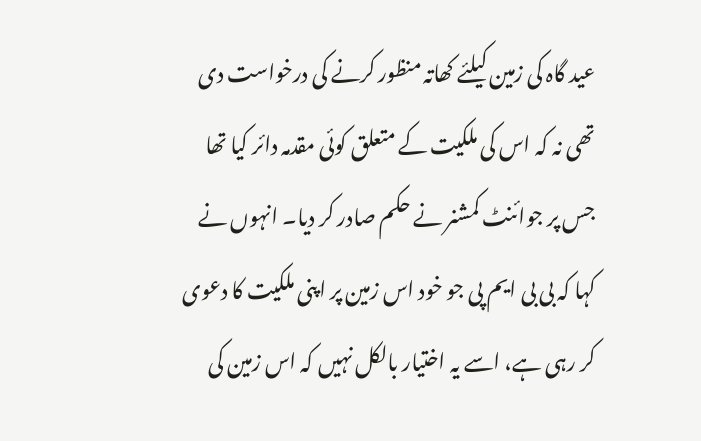عید گاہ کی زمین کیلئے کھاتہ منظور کرنے کی درخواست دی تھی نہ کہ اس کی ملکیت کے متعلق کوئی مقدمہ دائر کیا تھا جس پر جوائنٹ کمشنر نے حکم صادر کر دیا۔ انہوں نے کہا کہ بی بی ایم پی جو خود اس زمین پر اپنی ملکیت کا دعوی کر رہی ہے، اسے یہ اختیار بالکل نہیں کہ اس زمین کی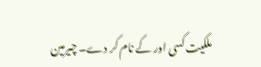ملکیت کسی اور کے نام کر دے۔ چیرمین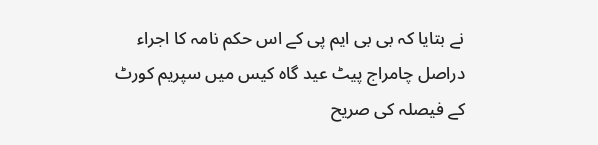نے بتایا کہ بی بی ایم پی کے اس حکم نامہ کا اجراء دراصل چامراج پیٹ عید گاہ کیس میں سپریم کورٹ کے فیصلہ کی صریح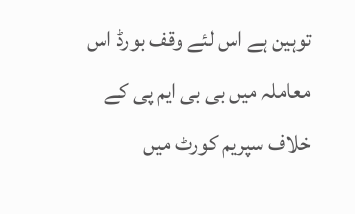توہین ہے اس لئے وقف بورڈ اس معاملہ میں بی بی ایم پی کے خلاف سپریم کورٹ میں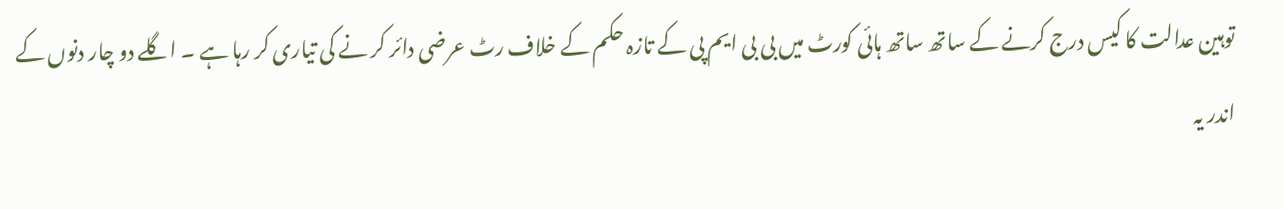توہین عدالت کا کیس درج کرنے کے ساتھ ساتھ ہائی کورٹ میں بی بی ایم پی کے تازہ حکم کے خلاف رٹ عرضی دائر کر نے کی تیاری کر رہا ہے ۔ اگلے دو چار دنوں کے اندر یہ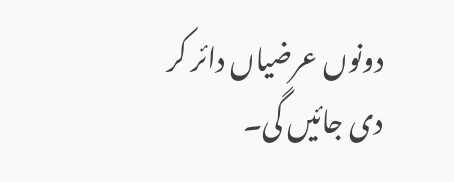دونوں عرضیاں دائر کر دی جائیں گی۔